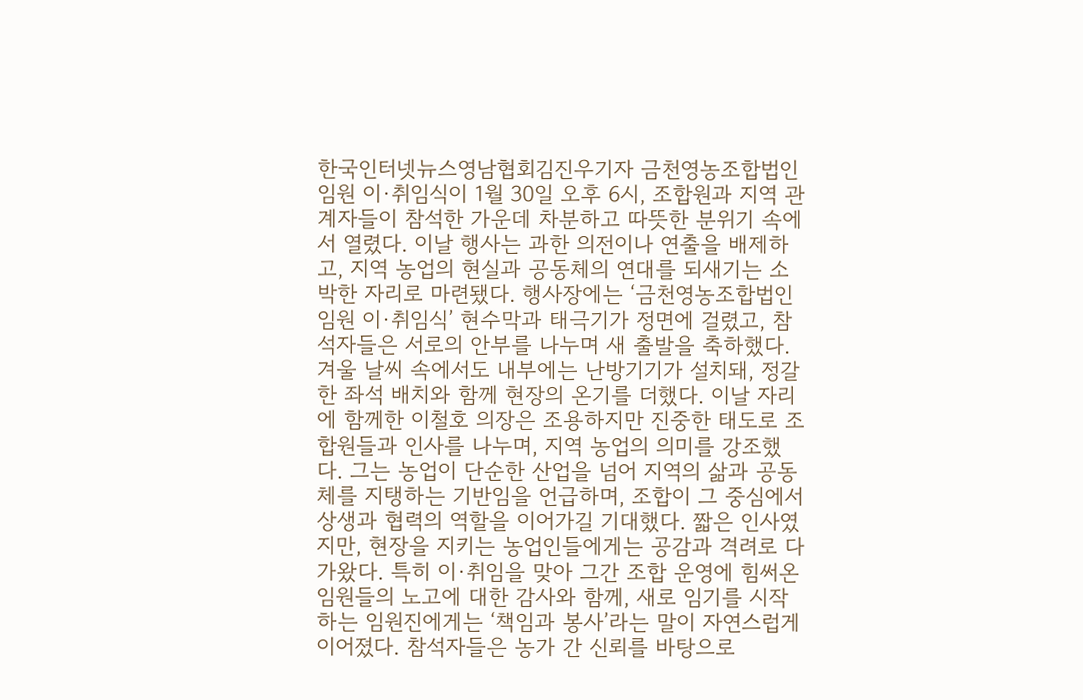한국인터넷뉴스영남협회김진우기자 금천영농조합법인 임원 이·취임식이 1월 30일 오후 6시, 조합원과 지역 관계자들이 참석한 가운데 차분하고 따뜻한 분위기 속에서 열렸다. 이날 행사는 과한 의전이나 연출을 배제하고, 지역 농업의 현실과 공동체의 연대를 되새기는 소박한 자리로 마련됐다. 행사장에는 ‘금천영농조합법인 임원 이·취임식’ 현수막과 태극기가 정면에 걸렸고, 참석자들은 서로의 안부를 나누며 새 출발을 축하했다. 겨울 날씨 속에서도 내부에는 난방기기가 설치돼, 정갈한 좌석 배치와 함께 현장의 온기를 더했다. 이날 자리에 함께한 이철호 의장은 조용하지만 진중한 태도로 조합원들과 인사를 나누며, 지역 농업의 의미를 강조했다. 그는 농업이 단순한 산업을 넘어 지역의 삶과 공동체를 지탱하는 기반임을 언급하며, 조합이 그 중심에서 상생과 협력의 역할을 이어가길 기대했다. 짧은 인사였지만, 현장을 지키는 농업인들에게는 공감과 격려로 다가왔다. 특히 이·취임을 맞아 그간 조합 운영에 힘써온 임원들의 노고에 대한 감사와 함께, 새로 임기를 시작하는 임원진에게는 ‘책임과 봉사’라는 말이 자연스럽게 이어졌다. 참석자들은 농가 간 신뢰를 바탕으로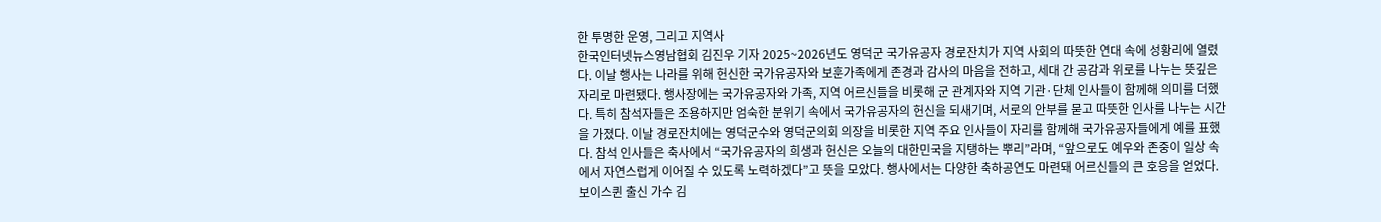한 투명한 운영, 그리고 지역사
한국인터넷뉴스영남협회 김진우 기자 2025~2026년도 영덕군 국가유공자 경로잔치가 지역 사회의 따뜻한 연대 속에 성황리에 열렸다. 이날 행사는 나라를 위해 헌신한 국가유공자와 보훈가족에게 존경과 감사의 마음을 전하고, 세대 간 공감과 위로를 나누는 뜻깊은 자리로 마련됐다. 행사장에는 국가유공자와 가족, 지역 어르신들을 비롯해 군 관계자와 지역 기관·단체 인사들이 함께해 의미를 더했다. 특히 참석자들은 조용하지만 엄숙한 분위기 속에서 국가유공자의 헌신을 되새기며, 서로의 안부를 묻고 따뜻한 인사를 나누는 시간을 가졌다. 이날 경로잔치에는 영덕군수와 영덕군의회 의장을 비롯한 지역 주요 인사들이 자리를 함께해 국가유공자들에게 예를 표했다. 참석 인사들은 축사에서 “국가유공자의 희생과 헌신은 오늘의 대한민국을 지탱하는 뿌리”라며, “앞으로도 예우와 존중이 일상 속에서 자연스럽게 이어질 수 있도록 노력하겠다”고 뜻을 모았다. 행사에서는 다양한 축하공연도 마련돼 어르신들의 큰 호응을 얻었다. 보이스퀸 출신 가수 김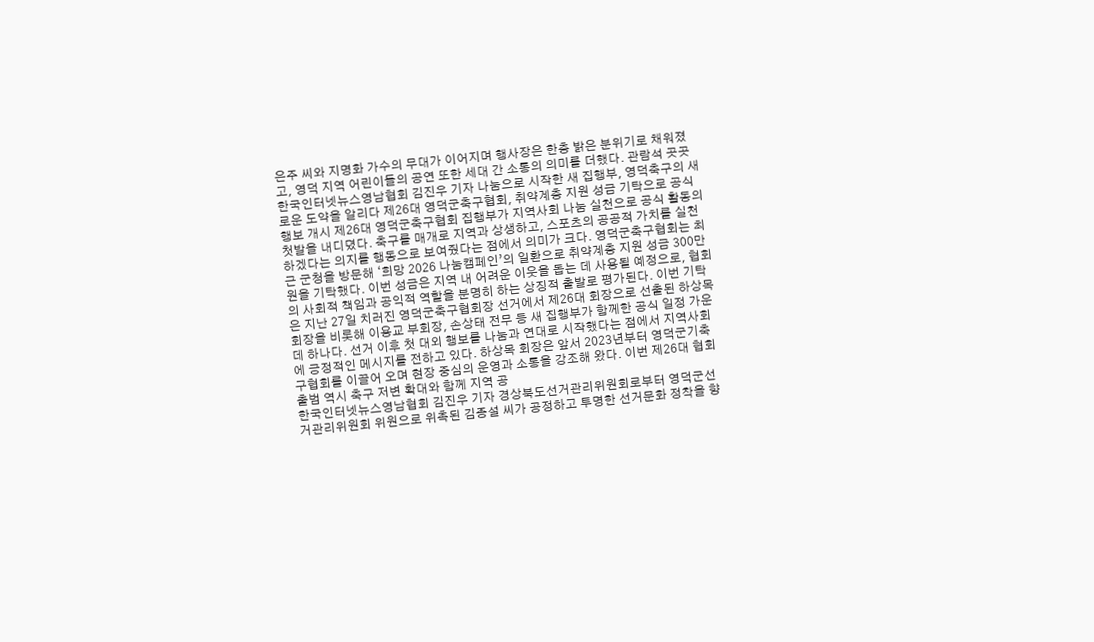은주 씨와 지명화 가수의 무대가 이어지며 행사장은 한층 밝은 분위기로 채워졌고, 영덕 지역 어린이들의 공연 또한 세대 간 소통의 의미를 더했다. 관람석 곳곳
한국인터넷뉴스영남협회 김진우 기자 나눔으로 시작한 새 집행부, 영덕축구의 새로운 도약을 알리다 제26대 영덕군축구협회, 취약계층 지원 성금 기탁으로 공식 행보 개시 제26대 영덕군축구협회 집행부가 지역사회 나눔 실천으로 공식 활동의 첫발을 내디뎠다. 축구를 매개로 지역과 상생하고, 스포츠의 공공적 가치를 실천하겠다는 의지를 행동으로 보여줬다는 점에서 의미가 크다. 영덕군축구협회는 최근 군청을 방문해 ‘희망 2026 나눔캠페인’의 일환으로 취약계층 지원 성금 300만 원을 기탁했다. 이번 성금은 지역 내 어려운 이웃을 돕는 데 사용될 예정으로, 협회의 사회적 책임과 공익적 역할을 분명히 하는 상징적 출발로 평가된다. 이번 기탁은 지난 27일 치러진 영덕군축구협회장 선거에서 제26대 회장으로 선출된 하상목 회장을 비롯해 이용교 부회장, 손상태 전무 등 새 집행부가 함께한 공식 일정 가운데 하나다. 선거 이후 첫 대외 행보를 나눔과 연대로 시작했다는 점에서 지역사회에 긍정적인 메시지를 전하고 있다. 하상목 회장은 앞서 2023년부터 영덕군기축구협회를 이끌어 오며 현장 중심의 운영과 소통을 강조해 왔다. 이번 제26대 협회 출범 역시 축구 저변 확대와 함께 지역 공
한국인터넷뉴스영남협회 김진우 기자 경상북도선거관리위원회로부터 영덕군선거관리위원회 위원으로 위촉된 김종설 씨가 공정하고 투명한 선거문화 정착을 향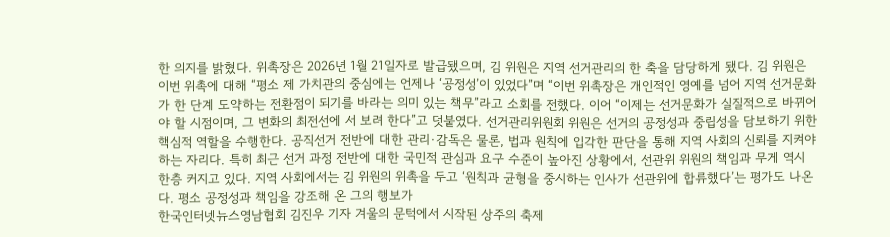한 의지를 밝혔다. 위촉장은 2026년 1월 21일자로 발급됐으며, 김 위원은 지역 선거관리의 한 축을 담당하게 됐다. 김 위원은 이번 위촉에 대해 “평소 제 가치관의 중심에는 언제나 ‘공정성’이 있었다”며 “이번 위촉장은 개인적인 영예를 넘어 지역 선거문화가 한 단계 도약하는 전환점이 되기를 바라는 의미 있는 책무”라고 소회를 전했다. 이어 “이제는 선거문화가 실질적으로 바뀌어야 할 시점이며, 그 변화의 최전선에 서 보려 한다”고 덧붙였다. 선거관리위원회 위원은 선거의 공정성과 중립성을 담보하기 위한 핵심적 역할을 수행한다. 공직선거 전반에 대한 관리·감독은 물론, 법과 원칙에 입각한 판단을 통해 지역 사회의 신뢰를 지켜야 하는 자리다. 특히 최근 선거 과정 전반에 대한 국민적 관심과 요구 수준이 높아진 상황에서, 선관위 위원의 책임과 무게 역시 한층 커지고 있다. 지역 사회에서는 김 위원의 위촉을 두고 ‘원칙과 균형을 중시하는 인사가 선관위에 합류했다’는 평가도 나온다. 평소 공정성과 책임을 강조해 온 그의 행보가
한국인터넷뉴스영남협회 김진우 기자 겨울의 문턱에서 시작된 상주의 축제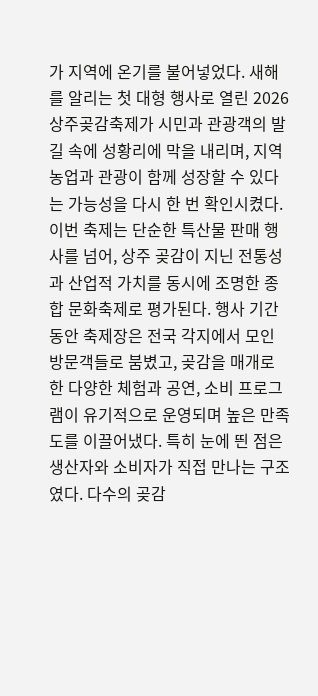가 지역에 온기를 불어넣었다. 새해를 알리는 첫 대형 행사로 열린 2026 상주곶감축제가 시민과 관광객의 발길 속에 성황리에 막을 내리며, 지역 농업과 관광이 함께 성장할 수 있다는 가능성을 다시 한 번 확인시켰다. 이번 축제는 단순한 특산물 판매 행사를 넘어, 상주 곶감이 지닌 전통성과 산업적 가치를 동시에 조명한 종합 문화축제로 평가된다. 행사 기간 동안 축제장은 전국 각지에서 모인 방문객들로 붐볐고, 곶감을 매개로 한 다양한 체험과 공연, 소비 프로그램이 유기적으로 운영되며 높은 만족도를 이끌어냈다. 특히 눈에 띈 점은 생산자와 소비자가 직접 만나는 구조였다. 다수의 곶감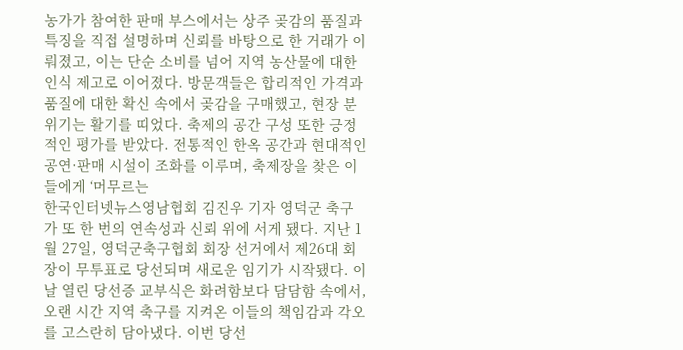농가가 참여한 판매 부스에서는 상주 곶감의 품질과 특징을 직접 설명하며 신뢰를 바탕으로 한 거래가 이뤄졌고, 이는 단순 소비를 넘어 지역 농산물에 대한 인식 제고로 이어졌다. 방문객들은 합리적인 가격과 품질에 대한 확신 속에서 곶감을 구매했고, 현장 분위기는 활기를 띠었다. 축제의 공간 구성 또한 긍정적인 평가를 받았다. 전통적인 한옥 공간과 현대적인 공연·판매 시설이 조화를 이루며, 축제장을 찾은 이들에게 ‘머무르는
한국인터넷뉴스영남협회 김진우 기자 영덕군 축구가 또 한 번의 연속성과 신뢰 위에 서게 됐다. 지난 1월 27일, 영덕군축구협회 회장 선거에서 제26대 회장이 무투표로 당선되며 새로운 임기가 시작됐다. 이날 열린 당선증 교부식은 화려함보다 담담함 속에서, 오랜 시간 지역 축구를 지켜온 이들의 책임감과 각오를 고스란히 담아냈다. 이번 당선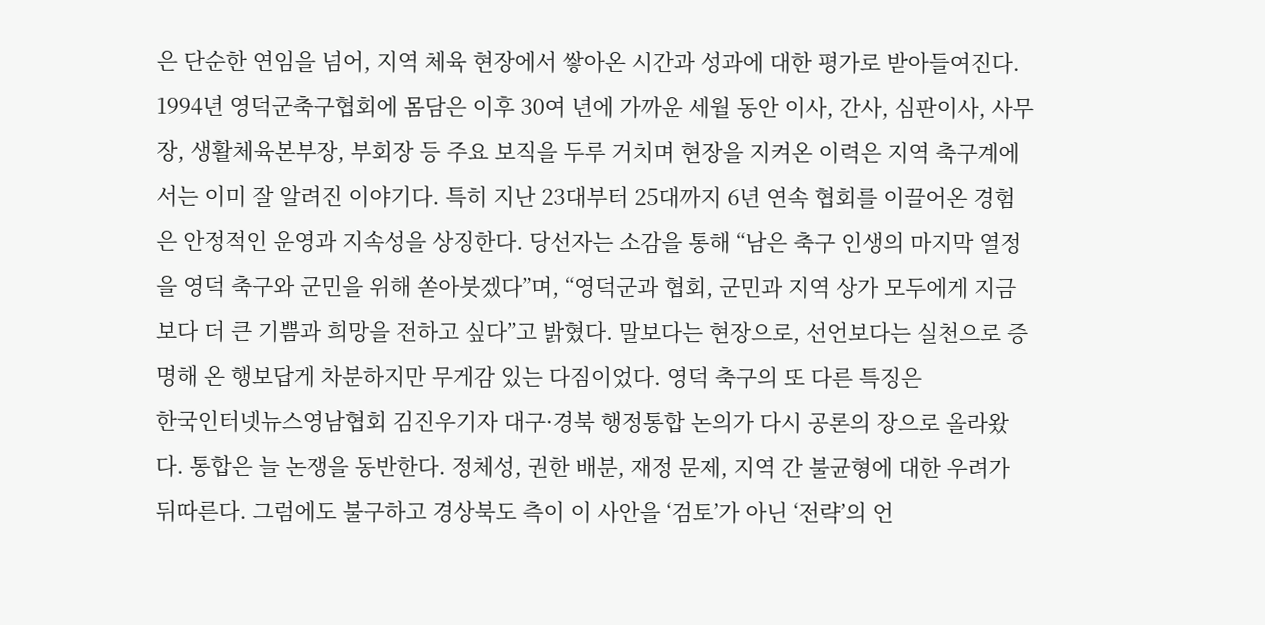은 단순한 연임을 넘어, 지역 체육 현장에서 쌓아온 시간과 성과에 대한 평가로 받아들여진다. 1994년 영덕군축구협회에 몸담은 이후 30여 년에 가까운 세월 동안 이사, 간사, 심판이사, 사무장, 생활체육본부장, 부회장 등 주요 보직을 두루 거치며 현장을 지켜온 이력은 지역 축구계에서는 이미 잘 알려진 이야기다. 특히 지난 23대부터 25대까지 6년 연속 협회를 이끌어온 경험은 안정적인 운영과 지속성을 상징한다. 당선자는 소감을 통해 “남은 축구 인생의 마지막 열정을 영덕 축구와 군민을 위해 쏟아붓겠다”며, “영덕군과 협회, 군민과 지역 상가 모두에게 지금보다 더 큰 기쁨과 희망을 전하고 싶다”고 밝혔다. 말보다는 현장으로, 선언보다는 실천으로 증명해 온 행보답게 차분하지만 무게감 있는 다짐이었다. 영덕 축구의 또 다른 특징은
한국인터넷뉴스영남협회 김진우기자 대구·경북 행정통합 논의가 다시 공론의 장으로 올라왔다. 통합은 늘 논쟁을 동반한다. 정체성, 권한 배분, 재정 문제, 지역 간 불균형에 대한 우려가 뒤따른다. 그럼에도 불구하고 경상북도 측이 이 사안을 ‘검토’가 아닌 ‘전략’의 언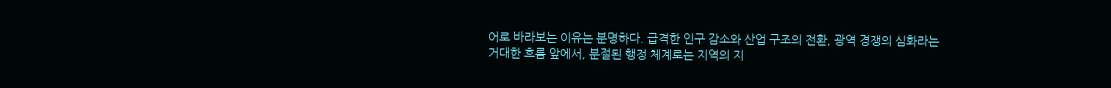어로 바라보는 이유는 분명하다. 급격한 인구 감소와 산업 구조의 전환, 광역 경쟁의 심화라는 거대한 흐름 앞에서, 분절된 행정 체계로는 지역의 지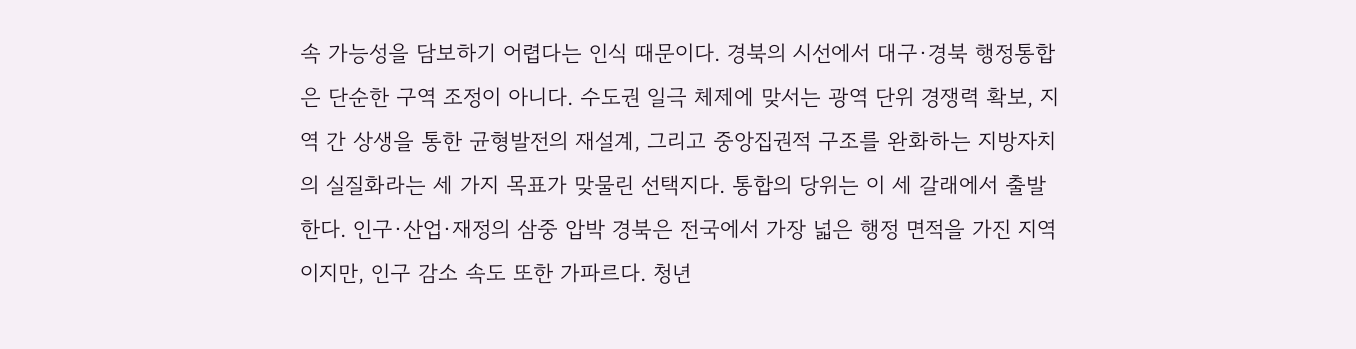속 가능성을 담보하기 어렵다는 인식 때문이다. 경북의 시선에서 대구·경북 행정통합은 단순한 구역 조정이 아니다. 수도권 일극 체제에 맞서는 광역 단위 경쟁력 확보, 지역 간 상생을 통한 균형발전의 재설계, 그리고 중앙집권적 구조를 완화하는 지방자치의 실질화라는 세 가지 목표가 맞물린 선택지다. 통합의 당위는 이 세 갈래에서 출발한다. 인구·산업·재정의 삼중 압박 경북은 전국에서 가장 넓은 행정 면적을 가진 지역이지만, 인구 감소 속도 또한 가파르다. 청년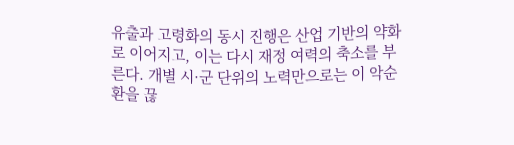유출과 고령화의 동시 진행은 산업 기반의 약화로 이어지고, 이는 다시 재정 여력의 축소를 부른다. 개별 시·군 단위의 노력만으로는 이 악순환을 끊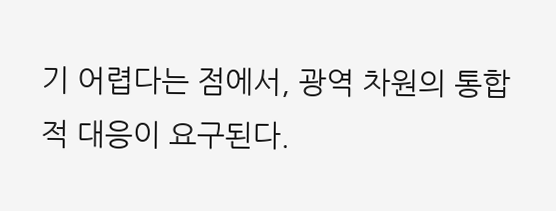기 어렵다는 점에서, 광역 차원의 통합적 대응이 요구된다.